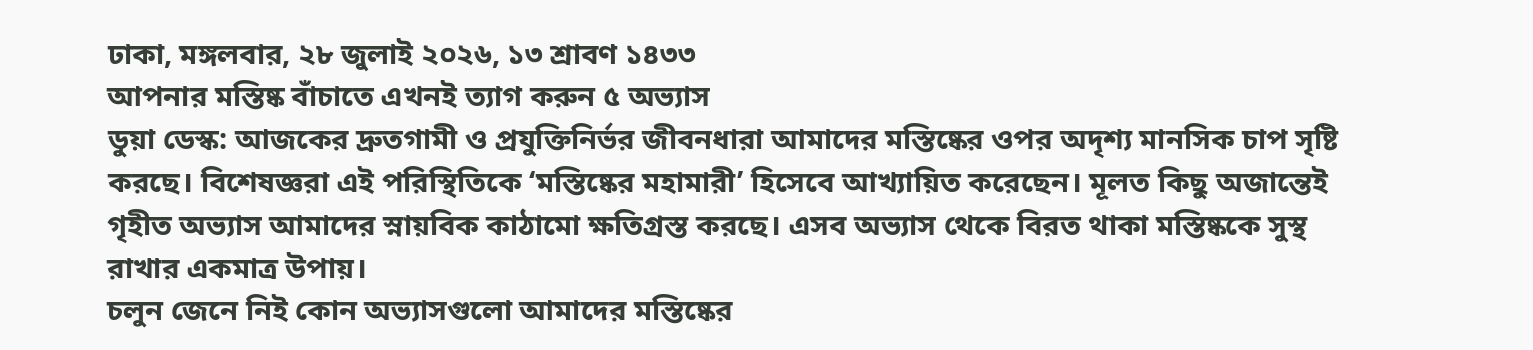ঢাকা, মঙ্গলবার, ২৮ জুলাই ২০২৬, ১৩ শ্রাবণ ১৪৩৩
আপনার মস্তিষ্ক বাঁচাতে এখনই ত্যাগ করুন ৫ অভ্যাস
ডুয়া ডেস্ক: আজকের দ্রুতগামী ও প্রযুক্তিনির্ভর জীবনধারা আমাদের মস্তিষ্কের ওপর অদৃশ্য মানসিক চাপ সৃষ্টি করছে। বিশেষজ্ঞরা এই পরিস্থিতিকে ‘মস্তিষ্কের মহামারী’ হিসেবে আখ্যায়িত করেছেন। মূলত কিছু অজান্তেই গৃহীত অভ্যাস আমাদের স্নায়বিক কাঠামো ক্ষতিগ্রস্ত করছে। এসব অভ্যাস থেকে বিরত থাকা মস্তিষ্ককে সুস্থ রাখার একমাত্র উপায়।
চলুন জেনে নিই কোন অভ্যাসগুলো আমাদের মস্তিষ্কের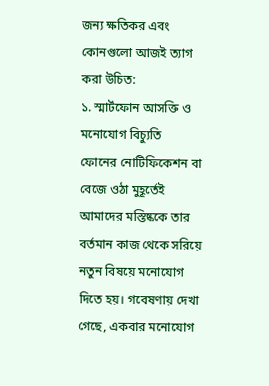জন্য ক্ষতিকর এবং কোনগুলো আজই ত্যাগ করা উচিত:
১. স্মার্টফোন আসক্তি ও মনোযোগ বিচ্যুতি
ফোনের নোটিফিকেশন বা বেজে ওঠা মুহূর্তেই আমাদের মস্তিষ্ককে তার বর্তমান কাজ থেকে সরিয়ে নতুন বিষয়ে মনোযোগ দিতে হয়। গবেষণায় দেখা গেছে, একবার মনোযোগ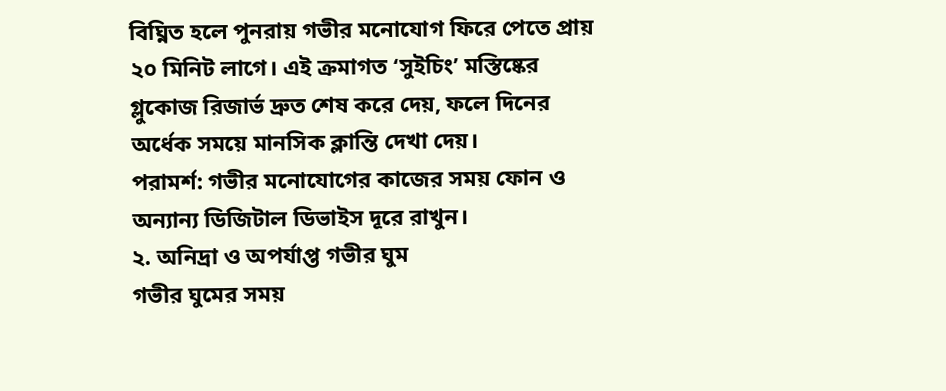বিঘ্নিত হলে পুনরায় গভীর মনোযোগ ফিরে পেতে প্রায় ২০ মিনিট লাগে। এই ক্রমাগত ‘সুইচিং’ মস্তিষ্কের গ্লুকোজ রিজার্ভ দ্রুত শেষ করে দেয়, ফলে দিনের অর্ধেক সময়ে মানসিক ক্লান্তি দেখা দেয়।
পরামর্শ: গভীর মনোযোগের কাজের সময় ফোন ও অন্যান্য ডিজিটাল ডিভাইস দূরে রাখুন।
২. অনিদ্রা ও অপর্যাপ্ত গভীর ঘুম
গভীর ঘুমের সময়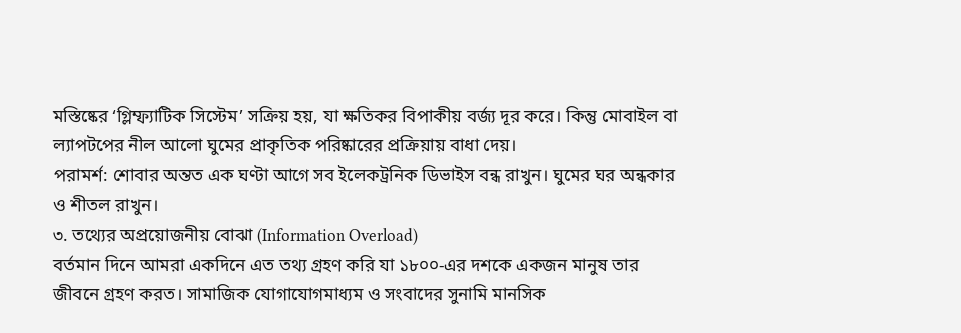মস্তিষ্কের ‘গ্লিম্ফ্যাটিক সিস্টেম’ সক্রিয় হয়, যা ক্ষতিকর বিপাকীয় বর্জ্য দূর করে। কিন্তু মোবাইল বা ল্যাপটপের নীল আলো ঘুমের প্রাকৃতিক পরিষ্কারের প্রক্রিয়ায় বাধা দেয়।
পরামর্শ: শোবার অন্তত এক ঘণ্টা আগে সব ইলেকট্রনিক ডিভাইস বন্ধ রাখুন। ঘুমের ঘর অন্ধকার ও শীতল রাখুন।
৩. তথ্যের অপ্রয়োজনীয় বোঝা (Information Overload)
বর্তমান দিনে আমরা একদিনে এত তথ্য গ্রহণ করি যা ১৮০০-এর দশকে একজন মানুষ তার জীবনে গ্রহণ করত। সামাজিক যোগাযোগমাধ্যম ও সংবাদের সুনামি মানসিক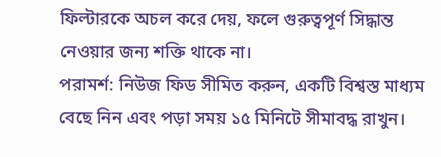ফিল্টারকে অচল করে দেয়, ফলে গুরুত্বপূর্ণ সিদ্ধান্ত নেওয়ার জন্য শক্তি থাকে না।
পরামর্শ: নিউজ ফিড সীমিত করুন, একটি বিশ্বস্ত মাধ্যম বেছে নিন এবং পড়া সময় ১৫ মিনিটে সীমাবদ্ধ রাখুন।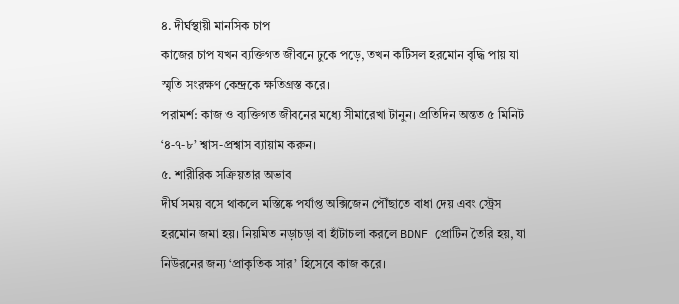৪. দীর্ঘস্থায়ী মানসিক চাপ
কাজের চাপ যখন ব্যক্তিগত জীবনে ঢুকে পড়ে, তখন কর্টিসল হরমোন বৃদ্ধি পায় যা স্মৃতি সংরক্ষণ কেন্দ্রকে ক্ষতিগ্রস্ত করে।
পরামর্শ: কাজ ও ব্যক্তিগত জীবনের মধ্যে সীমারেখা টানুন। প্রতিদিন অন্তত ৫ মিনিট ‘৪-৭-৮’ শ্বাস-প্রশ্বাস ব্যায়াম করুন।
৫. শারীরিক সক্রিয়তার অভাব
দীর্ঘ সময় বসে থাকলে মস্তিষ্কে পর্যাপ্ত অক্সিজেন পৌঁছাতে বাধা দেয় এবং স্ট্রেস হরমোন জমা হয়। নিয়মিত নড়াচড়া বা হাঁটাচলা করলে BDNF প্রোটিন তৈরি হয়, যা নিউরনের জন্য ‘প্রাকৃতিক সার’ হিসেবে কাজ করে।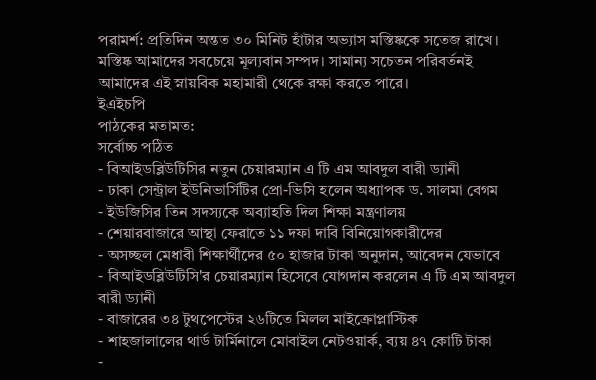পরামর্শ: প্রতিদিন অন্তত ৩০ মিনিট হাঁটার অভ্যাস মস্তিষ্ককে সতেজ রাখে।
মস্তিষ্ক আমাদের সবচেয়ে মূল্যবান সম্পদ। সামান্য সচেতন পরিবর্তনই আমাদের এই স্নায়বিক মহামারী থেকে রক্ষা করতে পারে।
ইএইচপি
পাঠকের মতামত:
সর্বোচ্চ পঠিত
- বিআইডব্লিউটিসির নতুন চেয়ারম্যান এ টি এম আবদুল বারী ড্যানী
- ঢাকা সেন্ট্রাল ইউনিভার্সিটির প্রো-ভিসি হলেন অধ্যাপক ড. সালমা বেগম
- ইউজিসির তিন সদস্যকে অব্যাহতি দিল শিক্ষা মন্ত্রণালয়
- শেয়ারবাজারে আস্থা ফেরাতে ১১ দফা দাবি বিনিয়োগকারীদের
- অসচ্ছল মেধাবী শিক্ষার্থীদের ৫০ হাজার টাকা অনুদান, আবেদন যেভাবে
- বিআইডব্লিউটিসি'র চেয়ারম্যান হিসেবে যোগদান করলেন এ টি এম আবদুল বারী ড্যানী
- বাজারের ৩৪ টুথপেস্টের ২৬টিতে মিলল মাইক্রোপ্লাস্টিক
- শাহজালালের থার্ড টার্মিনালে মোবাইল নেটওয়ার্ক, ব্যয় ৪৭ কোটি টাকা
-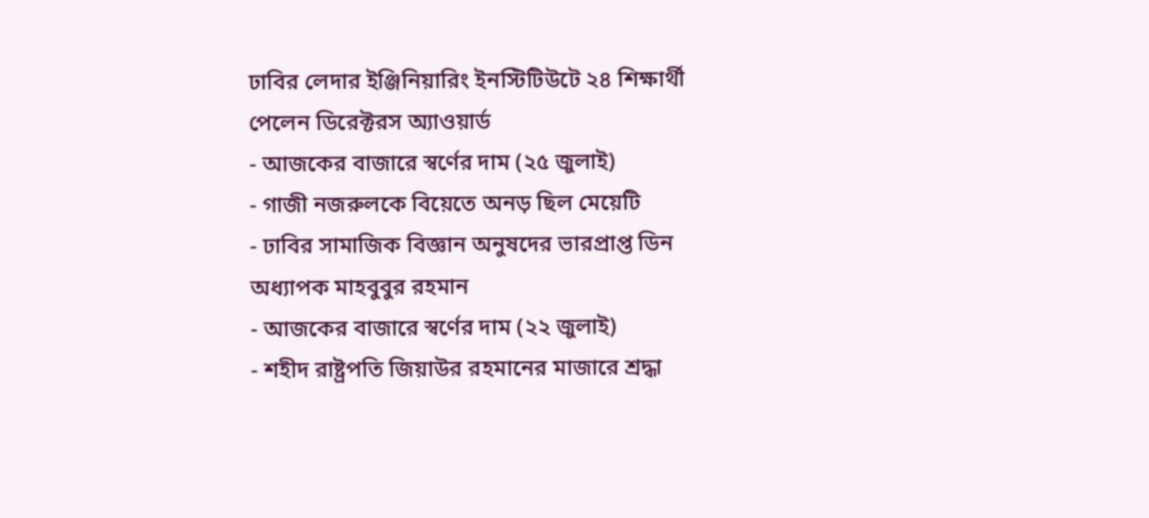ঢাবির লেদার ইঞ্জিনিয়ারিং ইনস্টিটিউটে ২৪ শিক্ষার্থী পেলেন ডিরেক্টরস অ্যাওয়ার্ড
- আজকের বাজারে স্বর্ণের দাম (২৫ জুলাই)
- গাজী নজরুলকে বিয়েতে অনড় ছিল মেয়েটি
- ঢাবির সামাজিক বিজ্ঞান অনুষদের ভারপ্রাপ্ত ডিন অধ্যাপক মাহবুবুর রহমান
- আজকের বাজারে স্বর্ণের দাম (২২ জুলাই)
- শহীদ রাষ্ট্রপতি জিয়াউর রহমানের মাজারে শ্রদ্ধা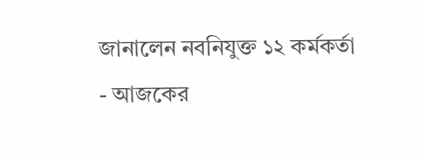জানালেন নবনিযুক্ত ১২ কর্মকর্তা
- আজকের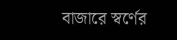বাজারে স্বর্ণের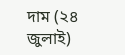দাম (২৪ জুলাই)